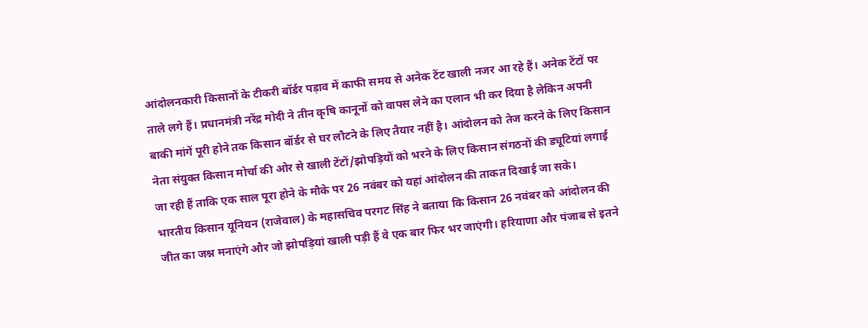आंदोलनकारी किसानों के टीकरी बॉर्डर पड़ाव में काफी समय से अनेक टेंट खाली नजर आ रहे हैं। अनेक टेंटों पर ताले लगे हैं। प्रधानमंत्री नरेंद्र मोदी ने तीन कृषि कानूनों को वापस लेने का एलान भी कर दिया है लेकिन अपनी बाकी मांगें पूरी होने तक किसान बॉर्डर से घर लौटने के लिए तैयार नहीं है। आंदोलन को तेज करने के लिए किसान नेता संयुक्त किसान मोर्चा की ओर से खाली टेंटों/झोपड़ियों को भरने के लिए किसान संगठनों की ड्यूटियां लगाई जा रही हैं ताकि एक साल पूरा होने के मौके पर 26 नवंबर को यहां आंदोलन की ताकत दिखाई जा सके।
भारतीय किसान यूनियन (राजेवाल) के महासचिव परगट सिंह ने बताया कि किसान 26 नवंबर को आंदोलन की जीत का जश्न मनाएंगे और जो झोपड़ियां खाली पड़ी हैं वे एक बार फिर भर जाएंगी। हरियाणा और पंजाब से इतने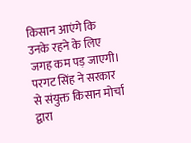किसान आएंगे कि उनके रहने के लिए जगह कम पड़ जाएगी। परगट सिंह ने सरकार से संयुक्त किसान मोर्चा द्वारा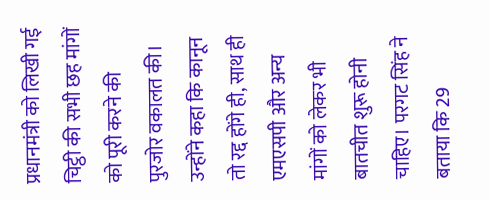प्रधानमंत्री को लिखी गई चिट्ठी की सभी छह मांगों को पूरी करने की पुरजोर वकालत की। उन्होंने कहा कि कानून तो रद्द होंगे ही, साथ ही एमएसपी और अन्य मांगों को लेकर भी बातचीत शुरू होनी चाहिए। परगट सिंह ने बताया कि 29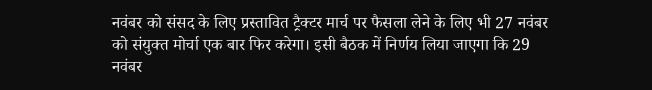नवंबर को संसद के लिए प्रस्तावित ट्रैक्टर मार्च पर फैसला लेने के लिए भी 27 नवंबर को संयुक्त मोर्चा एक बार फिर करेगा। इसी बैठक में निर्णय लिया जाएगा कि 29 नवंबर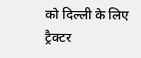को दिल्ली के लिए ट्रैक्टर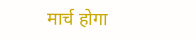मार्च होगा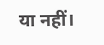या नहीं।